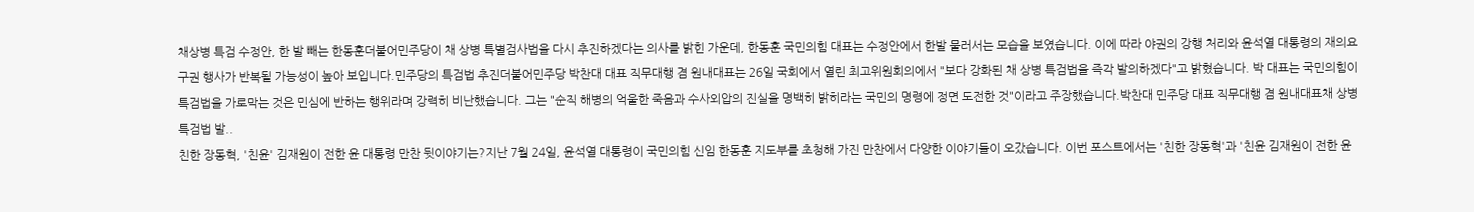채상병 특검 수정안, 한 발 빼는 한동훈더불어민주당이 채 상병 특별검사법을 다시 추진하겠다는 의사를 밝힌 가운데, 한동훈 국민의힘 대표는 수정안에서 한발 물러서는 모습을 보였습니다. 이에 따라 야권의 강행 처리와 윤석열 대통령의 재의요구권 행사가 반복될 가능성이 높아 보입니다.민주당의 특검법 추진더불어민주당 박찬대 대표 직무대행 겸 원내대표는 26일 국회에서 열린 최고위원회의에서 "보다 강화된 채 상병 특검법을 즉각 발의하겠다"고 밝혔습니다. 박 대표는 국민의힘이 특검법을 가로막는 것은 민심에 반하는 행위라며 강력히 비난했습니다. 그는 "순직 해병의 억울한 죽음과 수사외압의 진실을 명백히 밝히라는 국민의 명령에 정면 도전한 것"이라고 주장했습니다.박찬대 민주당 대표 직무대행 겸 원내대표채 상병 특검법 발..
친한 장동혁, '친윤' 김재원이 전한 윤 대통령 만찬 뒷이야기는?지난 7월 24일, 윤석열 대통령이 국민의힘 신임 한동훈 지도부를 초청해 가진 만찬에서 다양한 이야기들이 오갔습니다. 이번 포스트에서는 '친한 장동혁'과 '친윤 김재원이 전한 윤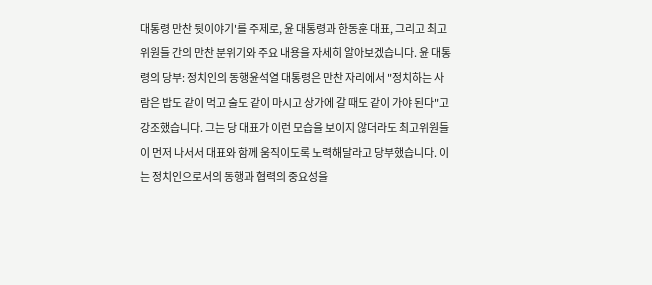대통령 만찬 뒷이야기'를 주제로, 윤 대통령과 한동훈 대표, 그리고 최고위원들 간의 만찬 분위기와 주요 내용을 자세히 알아보겠습니다. 윤 대통령의 당부: 정치인의 동행윤석열 대통령은 만찬 자리에서 "정치하는 사람은 밥도 같이 먹고 술도 같이 마시고 상가에 갈 때도 같이 가야 된다"고 강조했습니다. 그는 당 대표가 이런 모습을 보이지 않더라도 최고위원들이 먼저 나서서 대표와 함께 움직이도록 노력해달라고 당부했습니다. 이는 정치인으로서의 동행과 협력의 중요성을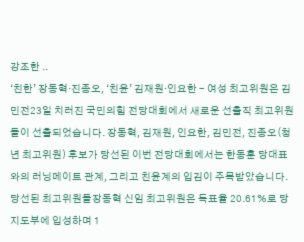강조한 ..
‘친한’ 장동혁·진종오, ‘친윤’ 김재원·인요한 - 여성 최고위원은 김민전23일 치러진 국민의힘 전당대회에서 새로운 선출직 최고위원들이 선출되었습니다. 장동혁, 김재원, 인요한, 김민전, 진종오(청년 최고위원) 후보가 당선된 이번 전당대회에서는 한동훈 당대표와의 러닝메이트 관계, 그리고 친윤계의 입김이 주목받았습니다.당선된 최고위원들장동혁 신임 최고위원은 득표율 20.61%로 당 지도부에 입성하며 1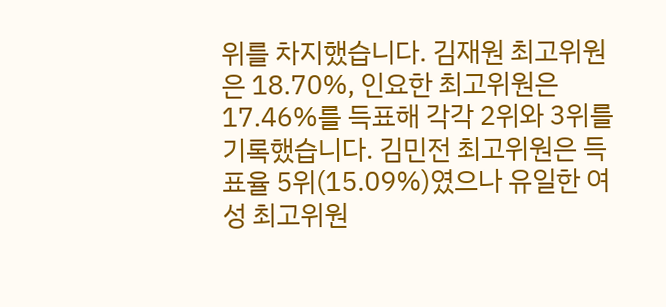위를 차지했습니다. 김재원 최고위원은 18.70%, 인요한 최고위원은 17.46%를 득표해 각각 2위와 3위를 기록했습니다. 김민전 최고위원은 득표율 5위(15.09%)였으나 유일한 여성 최고위원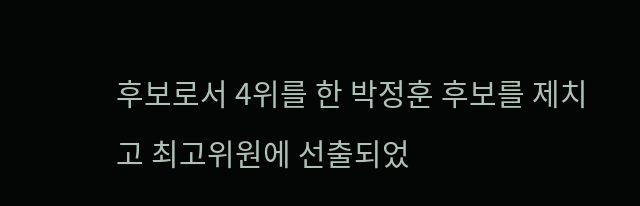후보로서 4위를 한 박정훈 후보를 제치고 최고위원에 선출되었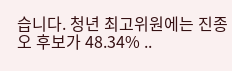습니다. 청년 최고위원에는 진종오 후보가 48.34% ..